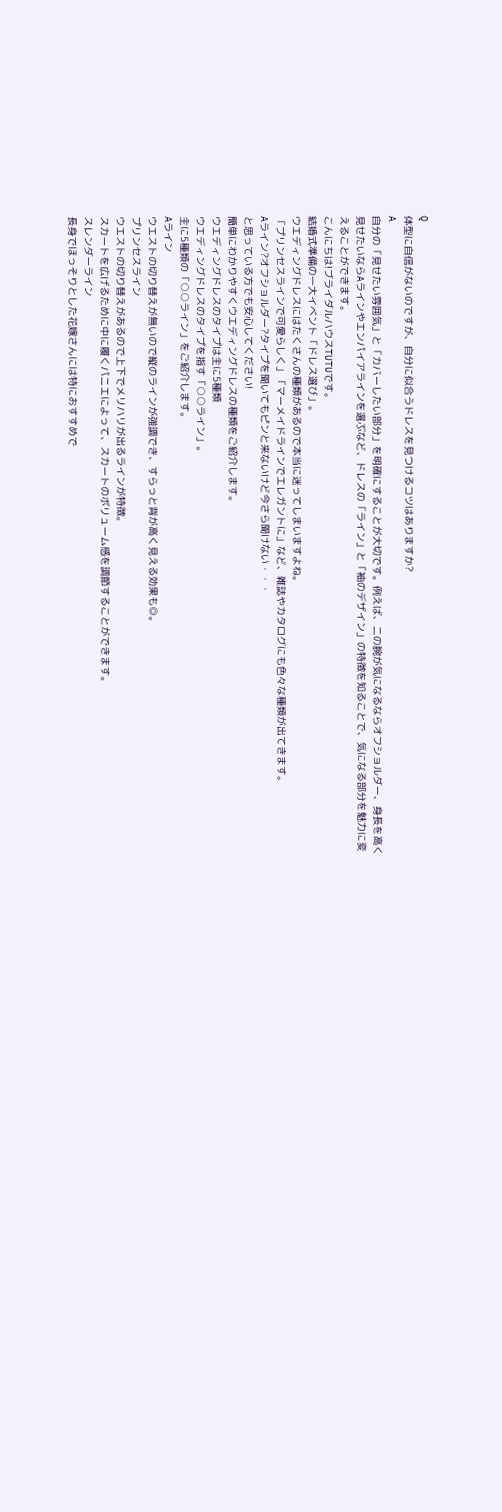Q
体型に自信がないのですが、自分に似合うドレスを見つけるコツはありますか?
A
自分の「見せたい雰囲気」と「カバーしたい部分」を明確にすることが大切です。例えば、二の腕が気になるならオフショルダー、身長を高く見せたいならAラインやエンパイアラインを選ぶなど、ドレスの「ライン」と「袖のデザイン」の特徴を知ることで、気になる部分を魅力に変えることができます。
こんにちは!ブライダルハウスTUTUです。
結婚式準備の一大イベント「ドレス選び」。
ウエディングドレスにはたくさんの種類があるので本当に迷ってしまいますよね。
「プリンセスラインで可愛らしく」「マーメイドラインでエレガントに」など、雑誌やカタログにも色々な種類が出てきます。
Aライン?オフショルダー?タイプを聞いてもピンと来ないけど今さら聞けない・・・
と思っている方でも安心してください!
簡単にわかりやすくウエディングドレスの種類をご紹介します。
ウエディングドレスのタイプは主に5種類
ウエディングドレスのタイプを指す「○○ライン」。
主に5種類の「○○ライン」をご紹介します。
Aライン
ウエストの切り替えが無いので縦のラインが強調でき、すらっと背が高く見える効果も◎。
プリンセスライン
ウエストの切り替えがあるので上下でメリハリが出るラインが特徴。
スカートを広げるために中に履くパニエによって、スカートのボリューム感を調節することができます。
スレンダーライン
長身でほっそりとした花嫁さんには特におすすめで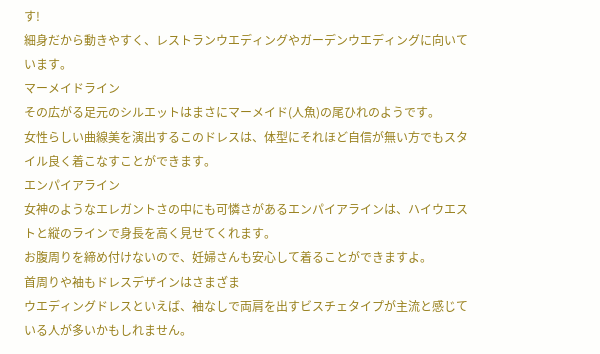す!
細身だから動きやすく、レストランウエディングやガーデンウエディングに向いています。
マーメイドライン
その広がる足元のシルエットはまさにマーメイド(人魚)の尾ひれのようです。
女性らしい曲線美を演出するこのドレスは、体型にそれほど自信が無い方でもスタイル良く着こなすことができます。
エンパイアライン
女神のようなエレガントさの中にも可憐さがあるエンパイアラインは、ハイウエストと縦のラインで身長を高く見せてくれます。
お腹周りを締め付けないので、妊婦さんも安心して着ることができますよ。
首周りや袖もドレスデザインはさまざま
ウエディングドレスといえば、袖なしで両肩を出すビスチェタイプが主流と感じている人が多いかもしれません。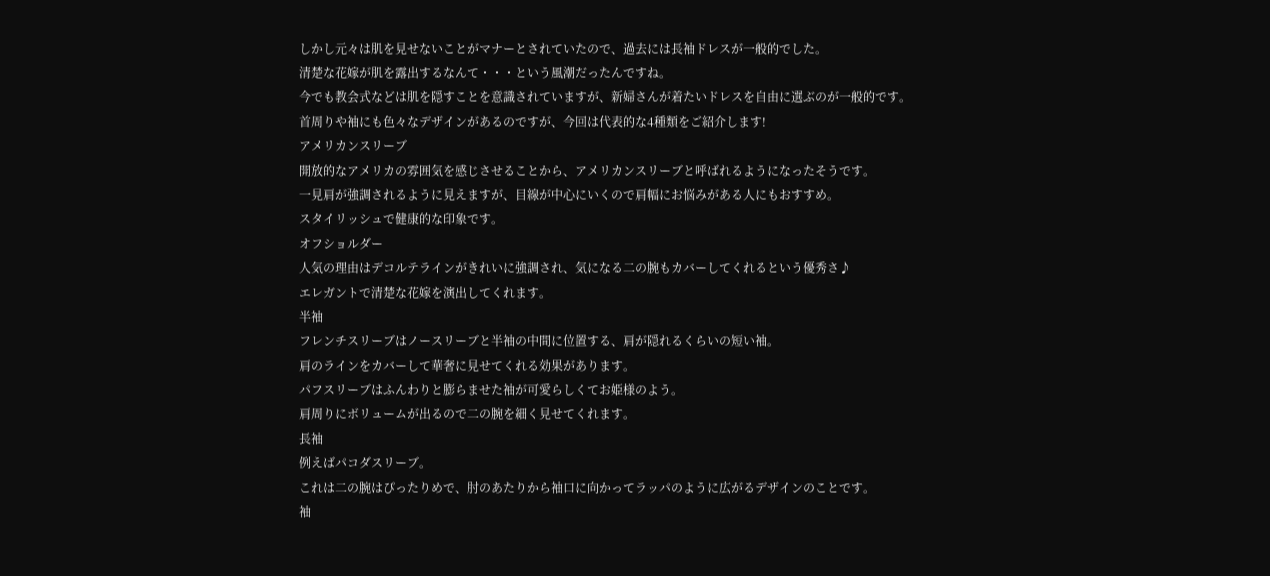しかし元々は肌を見せないことがマナーとされていたので、過去には長袖ドレスが一般的でした。
清楚な花嫁が肌を露出するなんて・・・という風潮だったんですね。
今でも教会式などは肌を隠すことを意識されていますが、新婦さんが着たいドレスを自由に選ぶのが一般的です。
首周りや袖にも色々なデザインがあるのですが、今回は代表的な4種類をご紹介します!
アメリカンスリーブ
開放的なアメリカの雰囲気を感じさせることから、アメリカンスリーブと呼ばれるようになったそうです。
一見肩が強調されるように見えますが、目線が中心にいくので肩幅にお悩みがある人にもおすすめ。
スタイリッシュで健康的な印象です。
オフショルダー
人気の理由はデコルテラインがきれいに強調され、気になる二の腕もカバーしてくれるという優秀さ♪
エレガントで清楚な花嫁を演出してくれます。
半袖
フレンチスリーブはノースリーブと半袖の中間に位置する、肩が隠れるくらいの短い袖。
肩のラインをカバーして華奢に見せてくれる効果があります。
パフスリーブはふんわりと膨らませた袖が可愛らしくてお姫様のよう。
肩周りにボリュームが出るので二の腕を細く見せてくれます。
長袖
例えばパコダスリーブ。
これは二の腕はぴったりめで、肘のあたりから袖口に向かってラッパのように広がるデザインのことです。
袖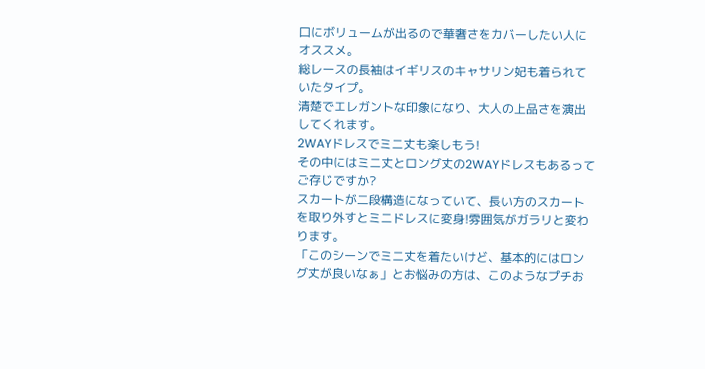口にボリュームが出るので華奢さをカバーしたい人にオススメ。
総レースの長袖はイギリスのキャサリン妃も着られていたタイプ。
清楚でエレガントな印象になり、大人の上品さを演出してくれます。
2WAYドレスでミニ丈も楽しもう!
その中にはミニ丈とロング丈の2WAYドレスもあるってご存じですか?
スカートが二段構造になっていて、長い方のスカートを取り外すとミニドレスに変身!雰囲気がガラリと変わります。
「このシーンでミニ丈を着たいけど、基本的にはロング丈が良いなぁ」とお悩みの方は、このようなプチお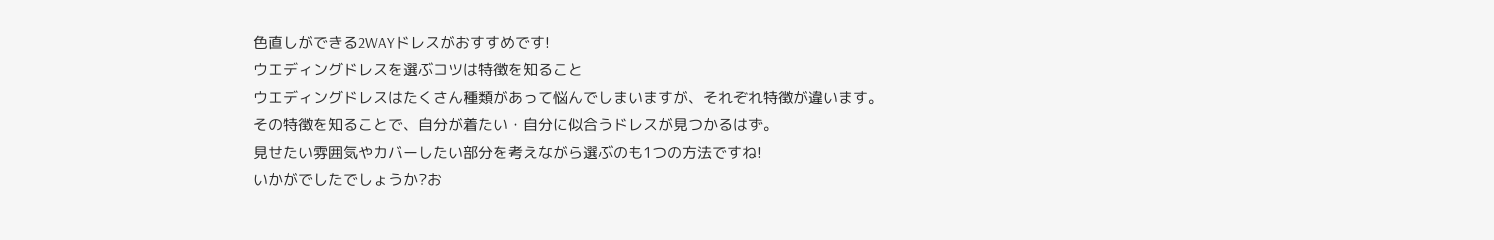色直しができる2WAYドレスがおすすめです!
ウエディングドレスを選ぶコツは特徴を知ること
ウエディングドレスはたくさん種類があって悩んでしまいますが、それぞれ特徴が違います。
その特徴を知ることで、自分が着たい・自分に似合うドレスが見つかるはず。
見せたい雰囲気やカバーしたい部分を考えながら選ぶのも1つの方法ですね!
いかがでしたでしょうか?お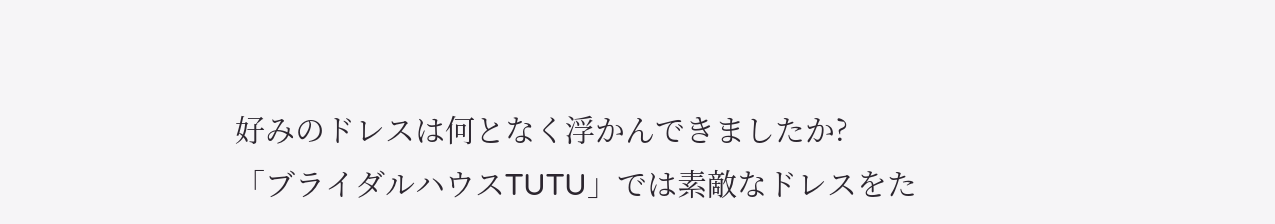好みのドレスは何となく浮かんできましたか?
「ブライダルハウスTUTU」では素敵なドレスをた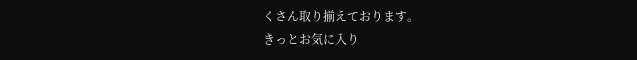くさん取り揃えております。
きっとお気に入り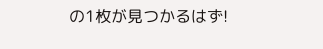の1枚が見つかるはず!